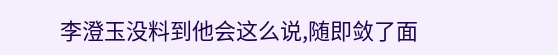李澄玉没料到他会这么说,随即敛了面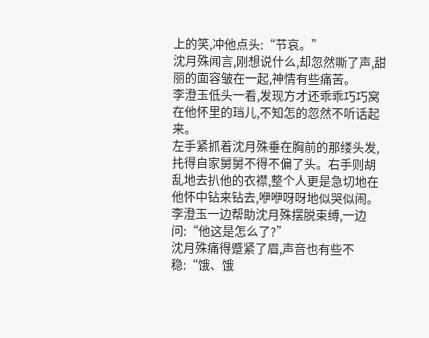上的笑,冲他点头:“节哀。”
沈月殊闻言,刚想说什么,却忽然嘶了声,甜丽的面容皱在一起,神情有些痛苦。
李澄玉低头一看,发现方才还乖乖巧巧窝在他怀里的珰儿,不知怎的忽然不听话起来。
左手紧抓着沈月殊垂在胸前的那缕头发,扥得自家舅舅不得不偏了头。右手则胡乱地去扒他的衣襟,整个人更是急切地在他怀中钻来钻去,咿咿呀呀地似哭似闹。
李澄玉一边帮助沈月殊摆脱束缚,一边问:“他这是怎么了?”
沈月殊痛得蹙紧了眉,声音也有些不稳:“饿、饿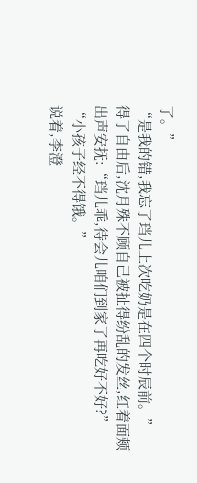了。”
“是我的错,我忘了珰儿上次吃奶是在四个时辰前。”
得了自由后,沈月殊不顾自己被扯得纷乱的发丝,红着面颊出声安抚:“珰儿乖,待会儿咱们到家了再吃好不好?”
“小孩子经不得饿。”
说着,李澄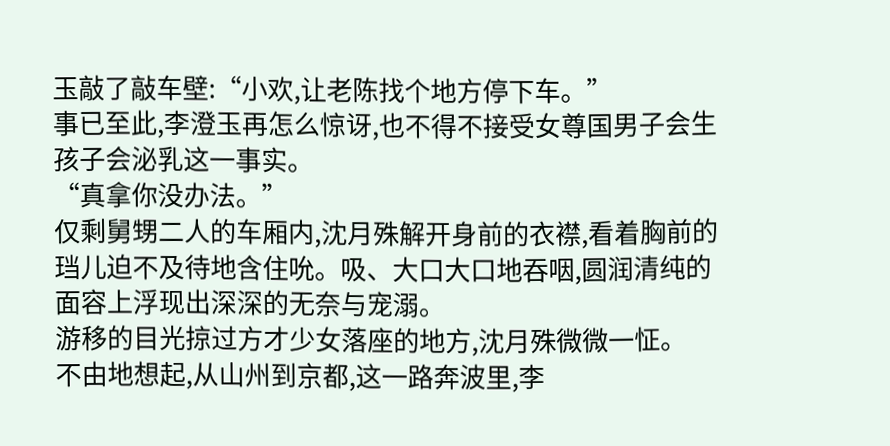玉敲了敲车壁:“小欢,让老陈找个地方停下车。”
事已至此,李澄玉再怎么惊讶,也不得不接受女尊国男子会生孩子会泌乳这一事实。
“真拿你没办法。”
仅剩舅甥二人的车厢内,沈月殊解开身前的衣襟,看着胸前的珰儿迫不及待地含住吮。吸、大口大口地吞咽,圆润清纯的面容上浮现出深深的无奈与宠溺。
游移的目光掠过方才少女落座的地方,沈月殊微微一怔。
不由地想起,从山州到京都,这一路奔波里,李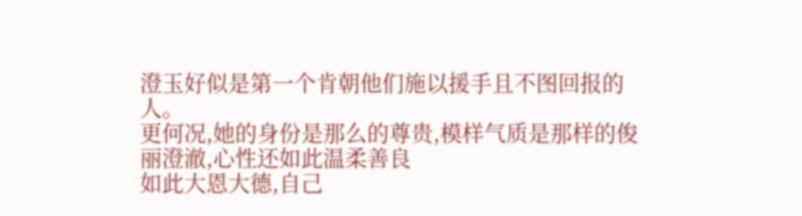澄玉好似是第一个肯朝他们施以援手且不图回报的人。
更何况,她的身份是那么的尊贵,模样气质是那样的俊丽澄澈,心性还如此温柔善良
如此大恩大德,自己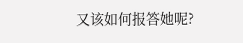又该如何报答她呢?